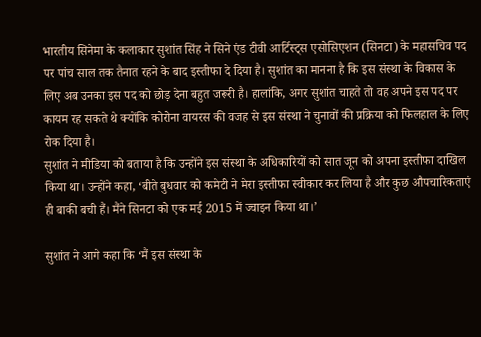भारतीय सिनेमा के कलाकार सुशांत सिंह ने सिने एंड टीवी आर्टिस्ट्स एसोसिएशन (सिनटा) के महासचिव पद पर पांच साल तक तैनात रहने के बाद इस्तीफा दे दिया है। सुशांत का मानना है कि इस संस्था के विकास के लिए अब उनका इस पद को छोड़ देना बहुत जरूरी है। हालांकि, अगर सुशांत चाहते तो वह अपने इस पद पर कायम रह सकते थे क्योंकि कोरोना वायरस की वजह से इस संस्था ने चुनावों की प्रक्रिया को फिलहाल के लिए रोक दिया है।
सुशांत ने मीडिया को बताया है कि उन्होंने इस संस्था के अधिकारियों को सात जून को अपना इस्तीफा दाखिल किया था। उन्होंने कहा, ‘बीते बुधवार को कमेटी ने मेरा इस्तीफा स्वीकार कर लिया है और कुछ औपचारिकताएं ही बाकी बची हैं। मैंने सिनटा को एक मई 2015 में ज्वाइन किया था।’

सुशांत ने आगे कहा कि ‘मैं इस संस्था के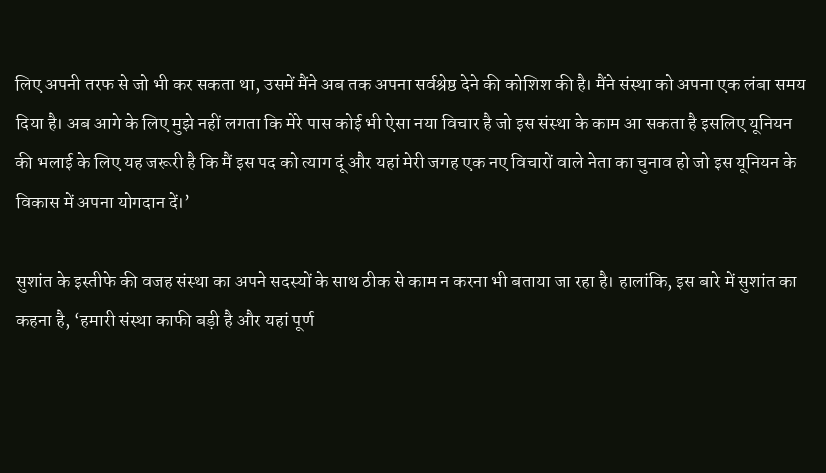लिए अपनी तरफ से जो भी कर सकता था, उसमें मैंने अब तक अपना सर्वश्रेष्ठ देने की कोशिश की है। मैंने संस्था को अपना एक लंबा समय दिया है। अब आगे के लिए मुझे नहीं लगता कि मेरे पास कोई भी ऐसा नया विचार है जो इस संस्था के काम आ सकता है इसलिए यूनियन की भलाई के लिए यह जरूरी है कि मैं इस पद को त्याग दूं और यहां मेरी जगह एक नए विचारों वाले नेता का चुनाव हो जो इस यूनियन के विकास में अपना योगदान दें।’

सुशांत के इस्तीफे की वजह संस्था का अपने सदस्यों के साथ ठीक से काम न करना भी बताया जा रहा है। हालांकि, इस बारे में सुशांत का कहना है, ‘हमारी संस्था काफी बड़ी है और यहां पूर्ण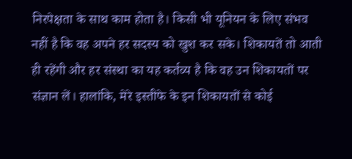निरपेक्षता के साथ काम होता है। किसी भी यूनियन के लिए संभव नहीं है कि वह अपने हर सदस्य को खुश कर सके। शिकायतें तो आती ही रहेंगी और हर संस्था का यह कर्तव्य है कि वह उन शिकायतों पर संज्ञान लें। हालांकि, मेरे इस्तीफे के इन शिकायतों से कोई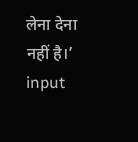लेना देना नहीं है।’
input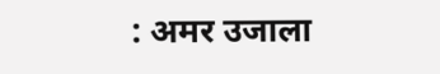: अमर उजाला